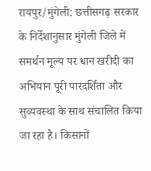रायपुर/मुंगेली: छत्तीसगढ़ सरकार के निर्देशानुसार मुंगेली जिले में समर्थन मूल्य पर धान खरीदी का अभियान पूरी पारदर्शिता और सुव्यवस्था के साथ संचालित किया जा रहा है। किसानों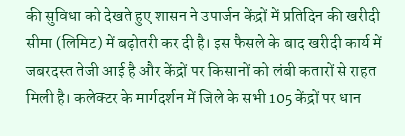की सुविधा को देखते हुए शासन ने उपार्जन केंद्रों में प्रतिदिन की खरीदी सीमा (लिमिट) में बढ़ोतरी कर दी है। इस फैसले के बाद खरीदी कार्य में जबरदस्त तेजी आई है और केंद्रों पर किसानों को लंबी कतारों से राहत मिली है। कलेक्टर के मार्गदर्शन में जिले के सभी 105 केंद्रों पर धान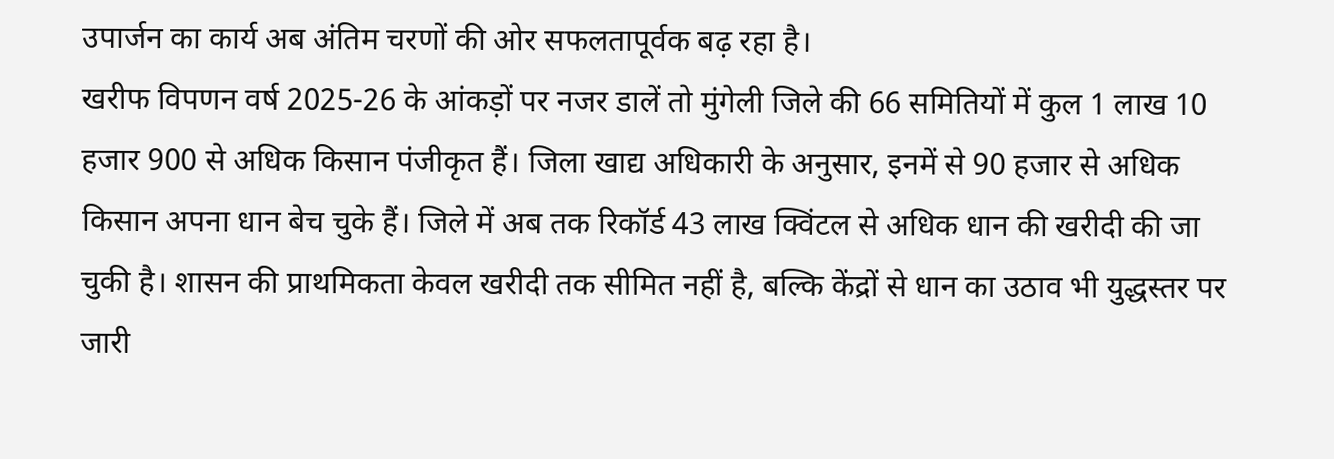उपार्जन का कार्य अब अंतिम चरणों की ओर सफलतापूर्वक बढ़ रहा है।
खरीफ विपणन वर्ष 2025-26 के आंकड़ों पर नजर डालें तो मुंगेली जिले की 66 समितियों में कुल 1 लाख 10 हजार 900 से अधिक किसान पंजीकृत हैं। जिला खाद्य अधिकारी के अनुसार, इनमें से 90 हजार से अधिक किसान अपना धान बेच चुके हैं। जिले में अब तक रिकॉर्ड 43 लाख क्विंटल से अधिक धान की खरीदी की जा चुकी है। शासन की प्राथमिकता केवल खरीदी तक सीमित नहीं है, बल्कि केंद्रों से धान का उठाव भी युद्धस्तर पर जारी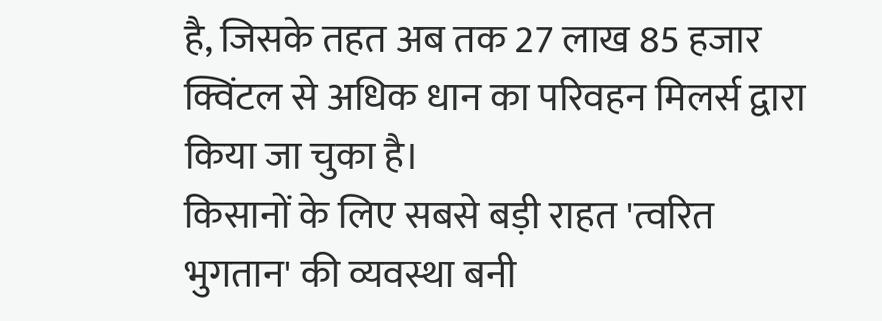है, जिसके तहत अब तक 27 लाख 85 हजार क्विंटल से अधिक धान का परिवहन मिलर्स द्वारा किया जा चुका है।
किसानों के लिए सबसे बड़ी राहत 'त्वरित भुगतान' की व्यवस्था बनी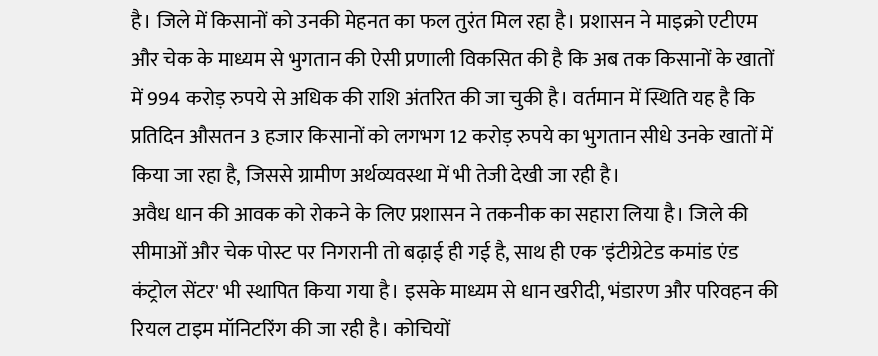है। जिले में किसानों को उनकी मेहनत का फल तुरंत मिल रहा है। प्रशासन ने माइक्रो एटीएम और चेक के माध्यम से भुगतान की ऐसी प्रणाली विकसित की है कि अब तक किसानों के खातों में 994 करोड़ रुपये से अधिक की राशि अंतरित की जा चुकी है। वर्तमान में स्थिति यह है कि प्रतिदिन औसतन 3 हजार किसानों को लगभग 12 करोड़ रुपये का भुगतान सीधे उनके खातों में किया जा रहा है, जिससे ग्रामीण अर्थव्यवस्था में भी तेजी देखी जा रही है।
अवैध धान की आवक को रोकने के लिए प्रशासन ने तकनीक का सहारा लिया है। जिले की सीमाओं और चेक पोस्ट पर निगरानी तो बढ़ाई ही गई है, साथ ही एक 'इंटीग्रेटेड कमांड एंड कंट्रोल सेंटर' भी स्थापित किया गया है। इसके माध्यम से धान खरीदी, भंडारण और परिवहन की रियल टाइम मॉनिटरिंग की जा रही है। कोचियों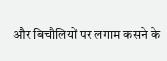और बिचौलियों पर लगाम कसने के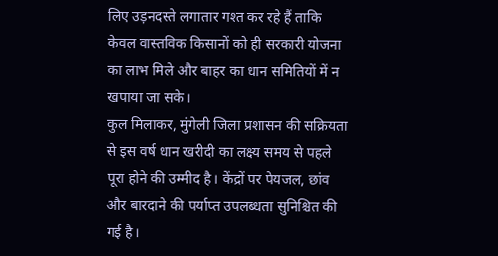लिए उड़नदस्ते लगातार गश्त कर रहे हैं ताकि केवल वास्तविक किसानों को ही सरकारी योजना का लाभ मिले और बाहर का धान समितियों में न खपाया जा सके।
कुल मिलाकर, मुंगेली जिला प्रशासन की सक्रियता से इस वर्ष धान खरीदी का लक्ष्य समय से पहले पूरा होने की उम्मीद है। केंद्रों पर पेयजल, छांव और बारदाने की पर्याप्त उपलब्धता सुनिश्चित की गई है।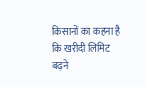किसानों का कहना है कि खरीदी लिमिट बढ़ने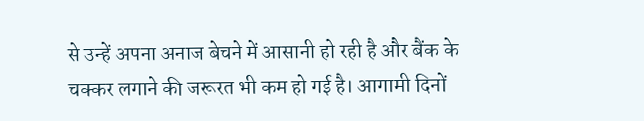से उन्हें अपना अनाज बेचने में आसानी हो रही है और बैंक के चक्कर लगाने की जरूरत भी कम हो गई है। आगामी दिनों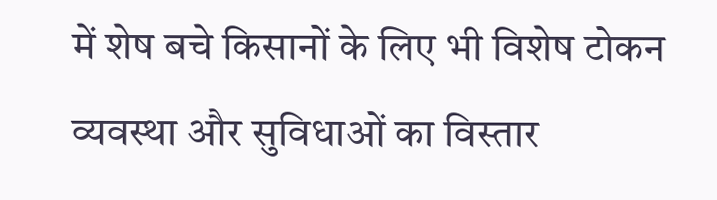में शेष बचे किसानों के लिए भी विशेष टोकन व्यवस्था और सुविधाओं का विस्तार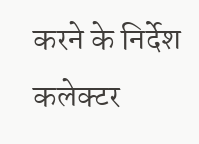करने के निर्देश कलेक्टर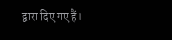द्वारा दिए गए हैं।